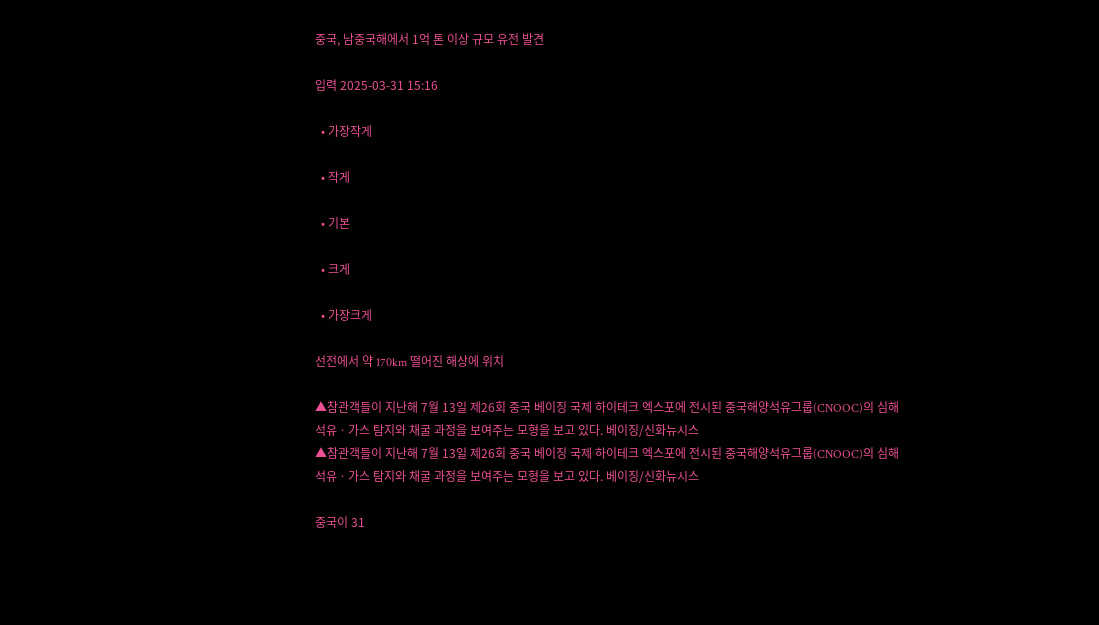중국, 남중국해에서 1억 톤 이상 규모 유전 발견

입력 2025-03-31 15:16

  • 가장작게

  • 작게

  • 기본

  • 크게

  • 가장크게

선전에서 약 170km 떨어진 해상에 위치

▲참관객들이 지난해 7월 13일 제26회 중국 베이징 국제 하이테크 엑스포에 전시된 중국해양석유그룹(CNOOC)의 심해 석유ㆍ가스 탐지와 채굴 과정을 보여주는 모형을 보고 있다. 베이징/신화뉴시스
▲참관객들이 지난해 7월 13일 제26회 중국 베이징 국제 하이테크 엑스포에 전시된 중국해양석유그룹(CNOOC)의 심해 석유ㆍ가스 탐지와 채굴 과정을 보여주는 모형을 보고 있다. 베이징/신화뉴시스

중국이 31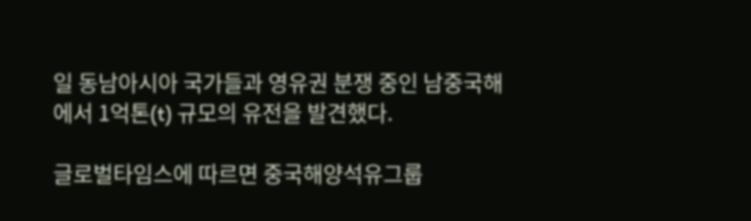일 동남아시아 국가들과 영유권 분쟁 중인 남중국해에서 1억톤(t) 규모의 유전을 발견했다.

글로벌타임스에 따르면 중국해양석유그룹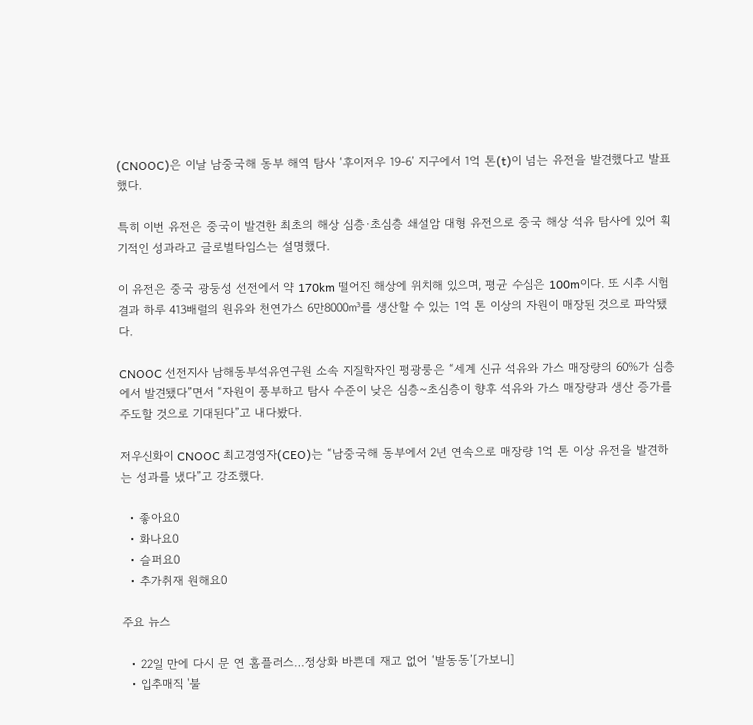(CNOOC)은 이날 남중국해 동부 해역 탐사 ‘후이저우 19-6’ 지구에서 1억 톤(t)이 넘는 유전을 발견했다고 발표했다.

특히 이번 유전은 중국이 발견한 최초의 해상 심층·초심층 쇄설암 대형 유전으로 중국 해상 석유 탐사에 있어 획기적인 성과라고 글로벌타임스는 설명했다.

이 유전은 중국 광둥성 선전에서 약 170km 떨어진 해상에 위치해 있으며, 평균 수심은 100m이다. 또 시추 시험 결과 하루 413배럴의 원유와 천연가스 6만8000㎥를 생산할 수 있는 1억 톤 이상의 자원이 매장된 것으로 파악됐다.

CNOOC 선전지사 남해동부석유연구원 소속 지질학자인 펑광룽은 “세계 신규 석유와 가스 매장량의 60%가 심층에서 발견됐다”면서 “자원이 풍부하고 탐사 수준이 낮은 심층~초심층이 향후 석유와 가스 매장량과 생산 증가를 주도할 것으로 기대된다”고 내다봤다.

저우신화이 CNOOC 최고경영자(CEO)는 “남중국해 동부에서 2년 연속으로 매장량 1억 톤 이상 유전을 발견하는 성과를 냈다”고 강조했다.

  • 좋아요0
  • 화나요0
  • 슬퍼요0
  • 추가취재 원해요0

주요 뉴스

  • 22일 만에 다시 문 연 홈플러스…정상화 바쁜데 재고 없어 ‘발동동’[가보니]
  • 입추매직 '불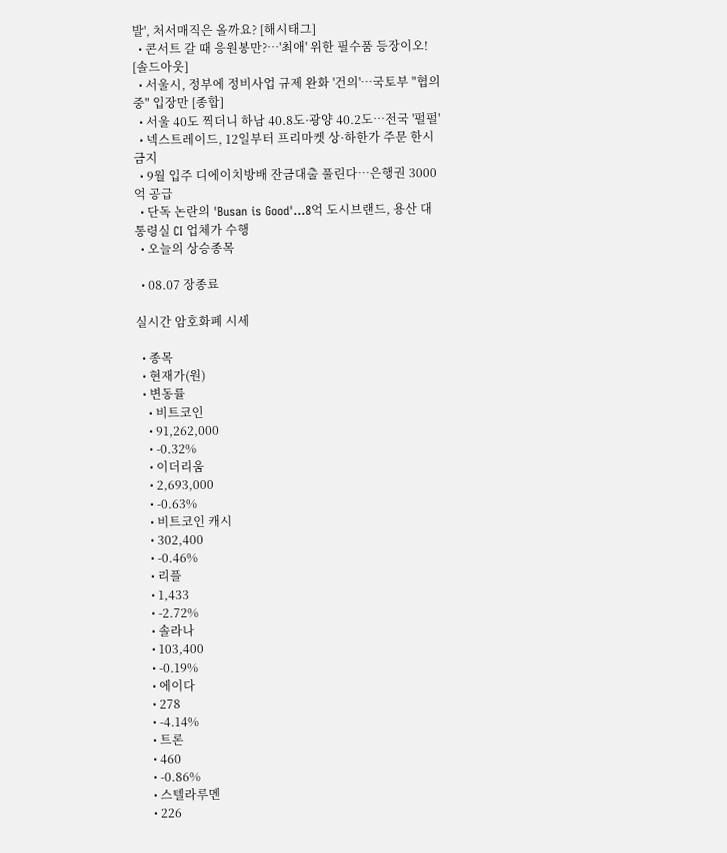발', 처서매직은 올까요? [해시태그]
  • 콘서트 갈 때 응원봉만?⋯'최애' 위한 필수품 등장이오! [솔드아웃]
  • 서울시, 정부에 정비사업 규제 완화 '건의'⋯국토부 "협의 중" 입장만 [종합]
  • 서울 40도 찍더니 하남 40.8도·광양 40.2도…전국 '펄펄'
  • 넥스트레이드, 12일부터 프리마켓 상·하한가 주문 한시 금지
  • 9월 입주 디에이치방배 잔금대출 풀린다…은행권 3000억 공급
  • 단독 논란의 'Busan is Good'…8억 도시브랜드, 용산 대통령실 CI 업체가 수행
  • 오늘의 상승종목

  • 08.07 장종료

실시간 암호화폐 시세

  • 종목
  • 현재가(원)
  • 변동률
    • 비트코인
    • 91,262,000
    • -0.32%
    • 이더리움
    • 2,693,000
    • -0.63%
    • 비트코인 캐시
    • 302,400
    • -0.46%
    • 리플
    • 1,433
    • -2.72%
    • 솔라나
    • 103,400
    • -0.19%
    • 에이다
    • 278
    • -4.14%
    • 트론
    • 460
    • -0.86%
    • 스텔라루멘
    • 226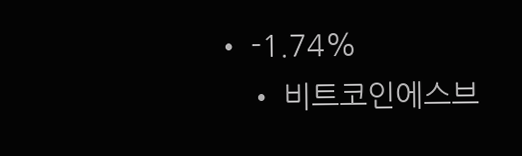• -1.74%
    • 비트코인에스브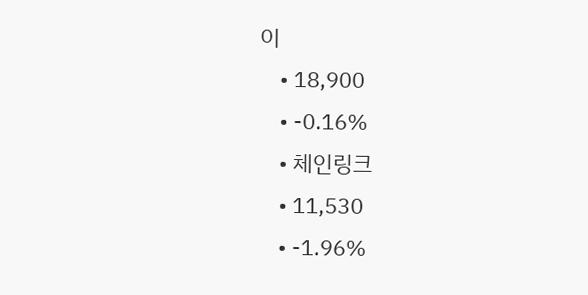이
    • 18,900
    • -0.16%
    • 체인링크
    • 11,530
    • -1.96%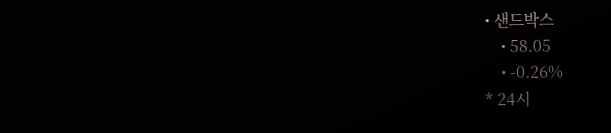• 샌드박스
    • 58.05
    • -0.26%
* 24시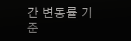간 변동률 기준